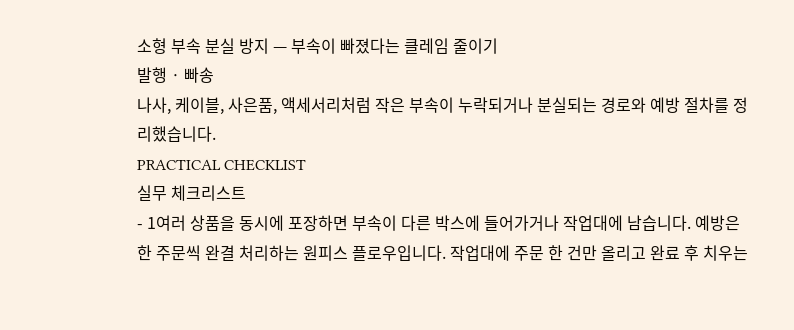소형 부속 분실 방지 — 부속이 빠졌다는 클레임 줄이기
발행 · 빠송
나사, 케이블, 사은품, 액세서리처럼 작은 부속이 누락되거나 분실되는 경로와 예방 절차를 정리했습니다.
PRACTICAL CHECKLIST
실무 체크리스트
- 1여러 상품을 동시에 포장하면 부속이 다른 박스에 들어가거나 작업대에 남습니다. 예방은 한 주문씩 완결 처리하는 원피스 플로우입니다. 작업대에 주문 한 건만 올리고 완료 후 치우는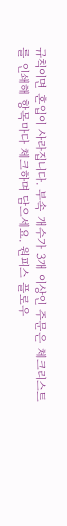규칙이면 혼입이 사라집니다. 부속 개수가 3개 이상인 주문은 체크리스트를 인쇄해 항목마다 체크하며 담으세요. 원피스 플로우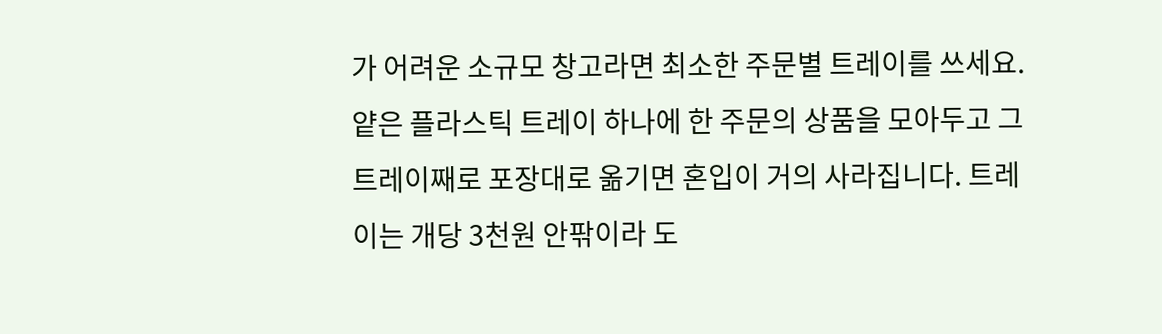가 어려운 소규모 창고라면 최소한 주문별 트레이를 쓰세요. 얕은 플라스틱 트레이 하나에 한 주문의 상품을 모아두고 그 트레이째로 포장대로 옮기면 혼입이 거의 사라집니다. 트레이는 개당 3천원 안팎이라 도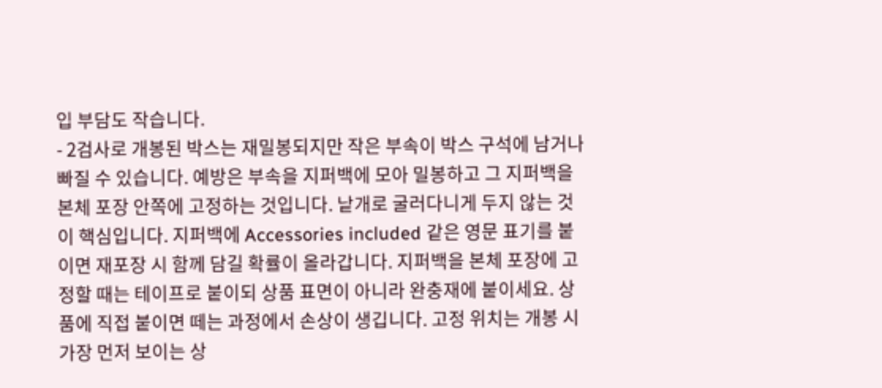입 부담도 작습니다.
- 2검사로 개봉된 박스는 재밀봉되지만 작은 부속이 박스 구석에 남거나 빠질 수 있습니다. 예방은 부속을 지퍼백에 모아 밀봉하고 그 지퍼백을 본체 포장 안쪽에 고정하는 것입니다. 낱개로 굴러다니게 두지 않는 것이 핵심입니다. 지퍼백에 Accessories included 같은 영문 표기를 붙이면 재포장 시 함께 담길 확률이 올라갑니다. 지퍼백을 본체 포장에 고정할 때는 테이프로 붙이되 상품 표면이 아니라 완충재에 붙이세요. 상품에 직접 붙이면 떼는 과정에서 손상이 생깁니다. 고정 위치는 개봉 시 가장 먼저 보이는 상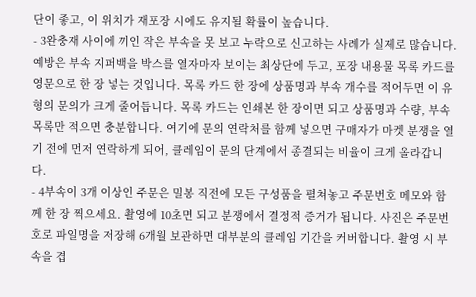단이 좋고, 이 위치가 재포장 시에도 유지될 확률이 높습니다.
- 3완충재 사이에 끼인 작은 부속을 못 보고 누락으로 신고하는 사례가 실제로 많습니다. 예방은 부속 지퍼백을 박스를 열자마자 보이는 최상단에 두고, 포장 내용물 목록 카드를 영문으로 한 장 넣는 것입니다. 목록 카드 한 장에 상품명과 부속 개수를 적어두면 이 유형의 문의가 크게 줄어듭니다. 목록 카드는 인쇄본 한 장이면 되고 상품명과 수량, 부속 목록만 적으면 충분합니다. 여기에 문의 연락처를 함께 넣으면 구매자가 마켓 분쟁을 열기 전에 먼저 연락하게 되어, 클레임이 문의 단계에서 종결되는 비율이 크게 올라갑니다.
- 4부속이 3개 이상인 주문은 밀봉 직전에 모든 구성품을 펼쳐놓고 주문번호 메모와 함께 한 장 찍으세요. 촬영에 10초면 되고 분쟁에서 결정적 증거가 됩니다. 사진은 주문번호로 파일명을 저장해 6개월 보관하면 대부분의 클레임 기간을 커버합니다. 촬영 시 부속을 겹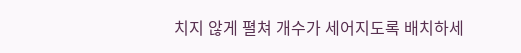치지 않게 펼쳐 개수가 세어지도록 배치하세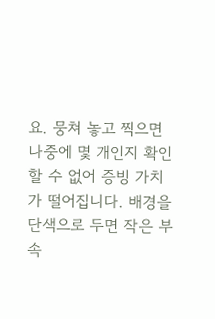요. 뭉쳐 놓고 찍으면 나중에 몇 개인지 확인할 수 없어 증빙 가치가 떨어집니다. 배경을 단색으로 두면 작은 부속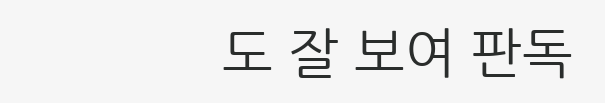도 잘 보여 판독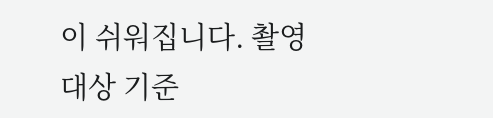이 쉬워집니다. 촬영 대상 기준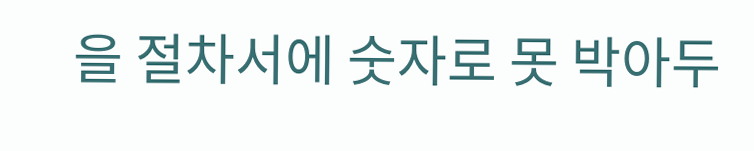을 절차서에 숫자로 못 박아두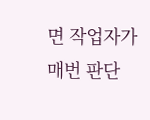면 작업자가 매번 판단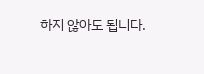하지 않아도 됩니다.